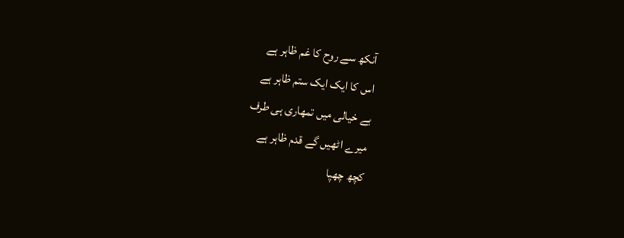آنکھ سے روح کا غم ظاہر ہے
اس کا ایک ایک ستم ظاہر ہے
بے خیالی میں تمھاری ہی طرف
میرے اٹھیں گے قدم ظاہر ہے
کچھ چھپا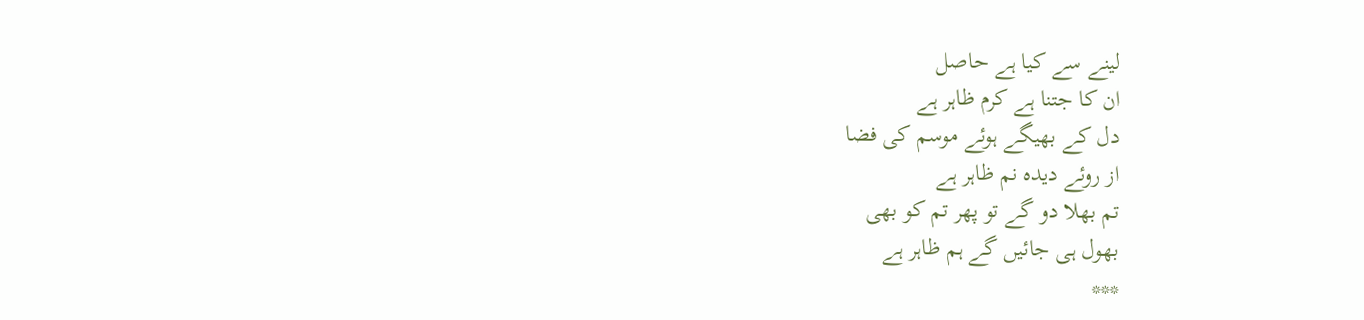لینے سے کیا ہے حاصل
ان کا جتنا ہے کرم ظاہر ہے
دل کے بھیگے ہوئے موسم کی فضا
از روئے دیدہ نم ظاہر ہے
تم بھلا دو گے تو پھر تم کو بھی
بھول ہی جائیں گے ہم ظاہر ہے
***